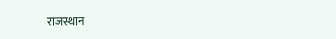राजस्थान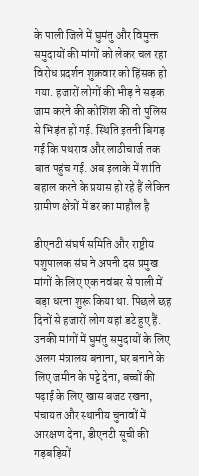के पाली जिले में घुमंतु और विमुक्त समुदायों की मांगों को लेकर चल रहा विरोध प्रदर्शन शुक्रवार को हिंसक हो गया. हजारों लोगों की भीड़ ने सड़क जाम करने की कोशिश की तो पुलिस से भिड़ंत हो गई. स्थिति इतनी बिगड़ गई कि पथराव और लाठीचार्ज तक बात पहुंच गई. अब इलाके में शांति बहाल करने के प्रयास हो रहे हैं लेकिन ग्रामीण क्षेत्रों में डर का माहौल है

डीएनटी संघर्ष समिति और राष्ट्रीय पशुपालक संघ ने अपनी दस प्रमुख मांगों के लिए एक नवंबर से पाली में बड़ा धरना शुरू किया था. पिछले छह दिनों से हजारों लोग यहां डटे हुए हैं. उनकी मांगों में घुमंतु समुदायों के लिए अलग मंत्रालय बनाना, घर बनाने के लिए जमीन के पट्टे देना, बच्चों की पढ़ाई के लिए खास बजट रखना, पंचायत और स्थानीय चुनावों में आरक्षण देना, डीएनटी सूची की गड़बड़ियों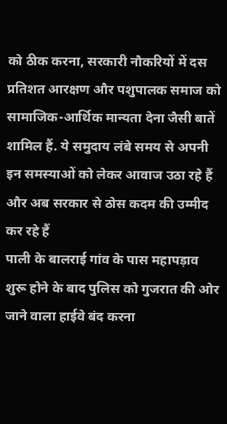को ठीक करना, सरकारी नौकरियों में दस प्रतिशत आरक्षण और पशुपालक समाज को सामाजिक-आर्थिक मान्यता देना जैसी बातें शामिल हैं. ये समुदाय लंबे समय से अपनी इन समस्याओं को लेकर आवाज उठा रहे हैं और अब सरकार से ठोस कदम की उम्मीद कर रहे हैं
पाली के बालराई गांव के पास महापड़ाव शुरू होने के बाद पुलिस को गुजरात की ओर जाने वाला हाईवे बंद करना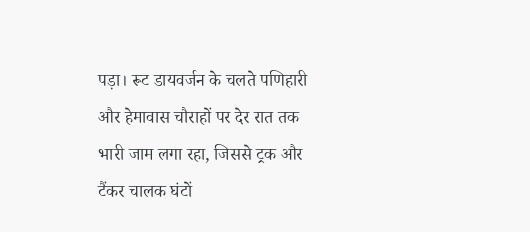पड़ा। रूट डायवर्जन के चलते पणिहारी और हेमावास चौराहों पर देर रात तक भारी जाम लगा रहा, जिससे ट्रक और टैंकर चालक घंटों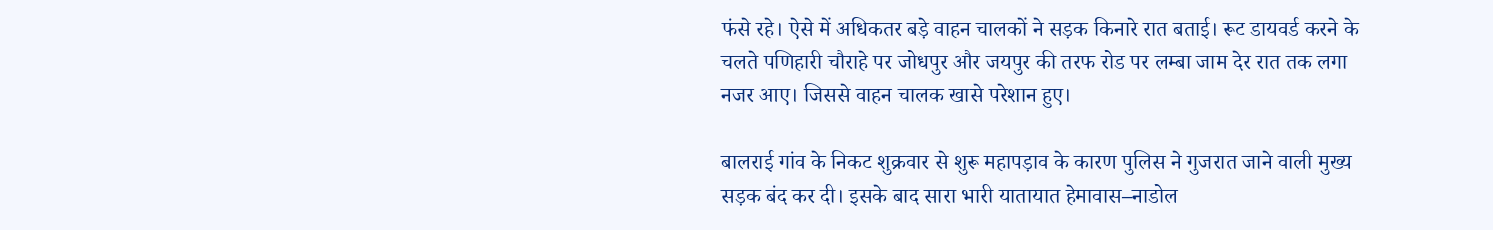फंसे रहे। ऐसे में अधिकतर बड़े वाहन चालकों ने सड़क किनारे रात बताई। रूट डायवर्ड करने के चलते पणिहारी चौराहे पर जोधपुर और जयपुर की तरफ रोड पर लम्बा जाम देर रात तक लगा नजर आए। जिससे वाहन चालक खासे परेशान हुए।

बालराई गांव के निकट शुक्रवार से शुरू महापड़ाव के कारण पुलिस ने गुजरात जाने वाली मुख्य सड़क बंद कर दी। इसके बाद सारा भारी यातायात हेमावास–नाडोल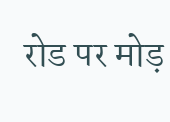रोड पर मोड़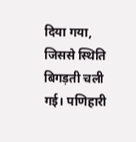दिया गया, जिससे स्थिति बिगड़ती चली गई। पणिहारी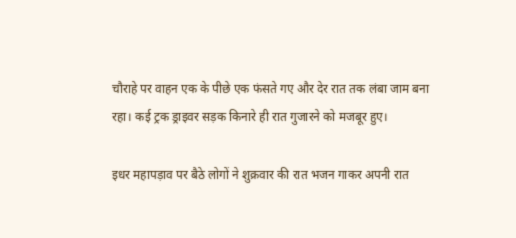चौराहे पर वाहन एक के पीछे एक फंसते गए और देर रात तक लंबा जाम बना रहा। कई ट्रक ड्राइवर सड़क किनारे ही रात गुजारने को मजबूर हुए।

इधर महापड़ाव पर बैठे लोगों ने शुक्रवार की रात भजन गाकर अपनी रात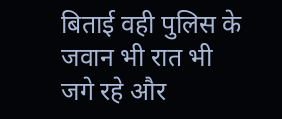बिताई वही पुलिस के जवान भी रात भी जगे रहे और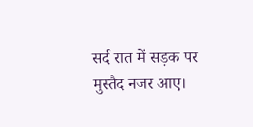सर्द रात में सड़क पर मुस्तैद नजर आए।